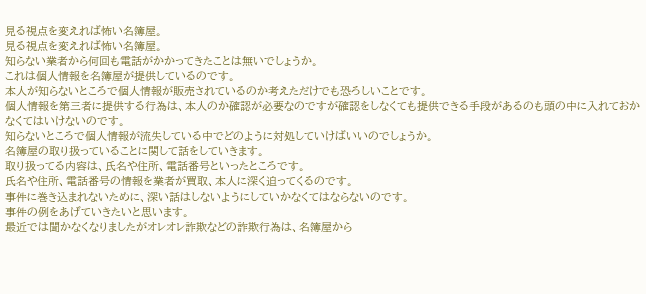見る視点を変えれば怖い名簿屋。
見る視点を変えれば怖い名簿屋。
知らない業者から何回も電話がかかってきたことは無いでしょうか。
これは個人情報を名簿屋が提供しているのです。
本人が知らないところで個人情報が販売されているのか考えただけでも恐ろしいことです。
個人情報を第三者に提供する行為は、本人のか確認が必要なのですが確認をしなくても提供できる手段があるのも頭の中に入れておかなくてはいけないのです。
知らないところで個人情報が流失している中でどのように対処していけばいいのでしょうか。
名簿屋の取り扱っていることに関して話をしていきます。
取り扱ってる内容は、氏名や住所、電話番号といったところです。
氏名や住所、電話番号の情報を業者が買取、本人に深く迫ってくるのです。
事件に巻き込まれないために、深い話はしないようにしていかなくてはならないのです。
事件の例をあげていきたいと思います。
最近では聞かなくなりましたがオレオレ詐欺などの詐欺行為は、名簿屋から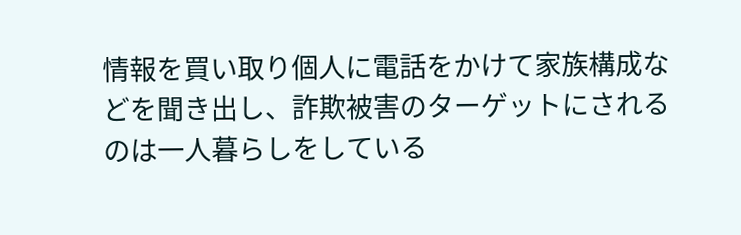情報を買い取り個人に電話をかけて家族構成などを聞き出し、詐欺被害のターゲットにされるのは一人暮らしをしている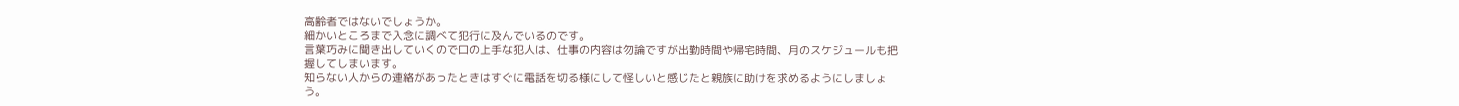高齢者ではないでしょうか。
細かいところまで入念に調べて犯行に及んでいるのです。
言葉巧みに聞き出していくので口の上手な犯人は、仕事の内容は勿論ですが出勤時間や帰宅時間、月のスケジュールも把握してしまいます。
知らない人からの連絡があったときはすぐに電話を切る様にして怪しいと感じたと親族に助けを求めるようにしましょう。